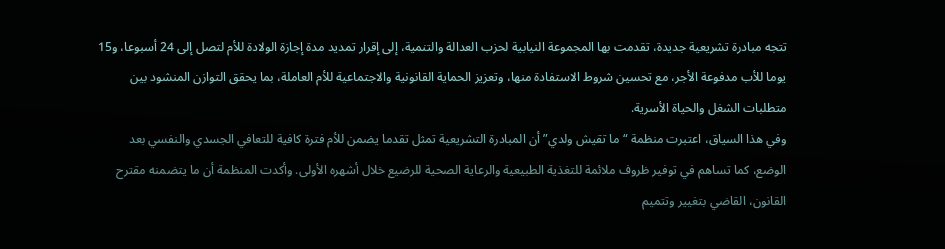تتجه مبادرة تشريعية جديدة، تقدمت بها المجموعة النيابية لحزب العدالة والتنمية، إلى إقرار تمديد مدة إجازة الولادة للأم لتصل إلى 24 أسبوعا، و15 يوما للأب مدفوعة الأجر، مع تحسين شروط الاستفادة منها، وتعزيز الحماية القانونية والاجتماعية للأم العاملة، بما يحقق التوازن المنشود بين متطلبات الشغل والحياة الأسرية.
وفي هذا السياق، اعتبرت منظمة “ما تقيش ولدي” أن المبادرة التشريعية تمثل تقدما يضمن للأم فترة كافية للتعافي الجسدي والنفسي بعد الوضع، كما تساهم في توفير ظروف ملائمة للتغذية الطبيعية والرعاية الصحية للرضيع خلال أشهره الأولى. وأكدت المنظمة أن ما يتضمنه مقترح القانون، القاضي بتغيير وتتميم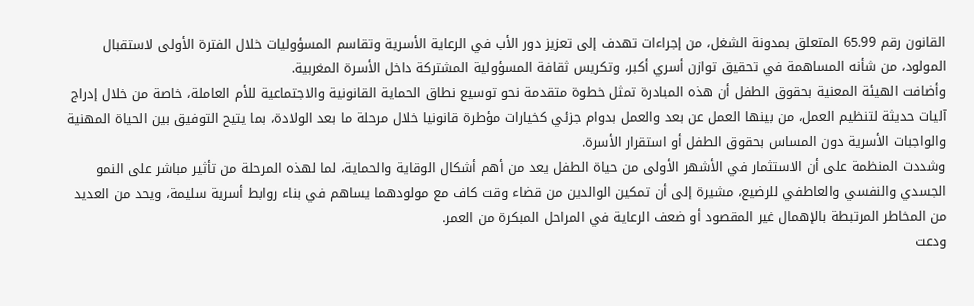القانون رقم 65.99 المتعلق بمدونة الشغل، من إجراءات تهدف إلى تعزيز دور الأب في الرعاية الأسرية وتقاسم المسؤوليات خلال الفترة الأولى لاستقبال المولود، من شأنه المساهمة في تحقيق توازن أسري أكبر، وتكريس ثقافة المسؤولية المشتركة داخل الأسرة المغربية.
وأضافت الهيئة المعنية بحقوق الطفل أن هذه المبادرة تمثل خطوة متقدمة نحو توسيع نطاق الحماية القانونية والاجتماعية للأم العاملة، خاصة من خلال إدراج آليات حديثة لتنظيم العمل، من بينها العمل عن بعد والعمل بدوام جزئي كخيارات مؤطرة قانونيا خلال مرحلة ما بعد الولادة، بما يتيح التوفيق بين الحياة المهنية والواجبات الأسرية دون المساس بحقوق الطفل أو استقرار الأسرة.
وشددت المنظمة على أن الاستثمار في الأشهر الأولى من حياة الطفل يعد من أهم أشكال الوقاية والحماية، لما لهذه المرحلة من تأثير مباشر على النمو الجسدي والنفسي والعاطفي للرضيع، مشيرة إلى أن تمكين الوالدين من قضاء وقت كاف مع مولودهما يساهم في بناء روابط أسرية سليمة، ويحد من العديد من المخاطر المرتبطة بالإهمال غير المقصود أو ضعف الرعاية في المراحل المبكرة من العمر.
ودعت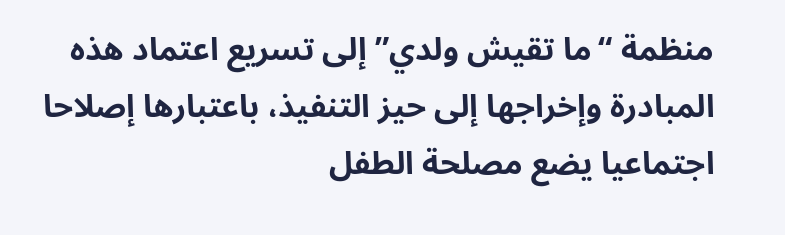منظمة “ما تقيش ولدي” إلى تسريع اعتماد هذه المبادرة وإخراجها إلى حيز التنفيذ، باعتبارها إصلاحا اجتماعيا يضع مصلحة الطفل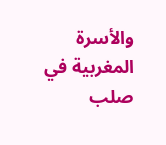والأسرة المغربية في صلب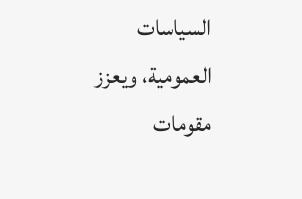السياسات العمومية، ويعزز مقومات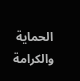الحماية والكرامة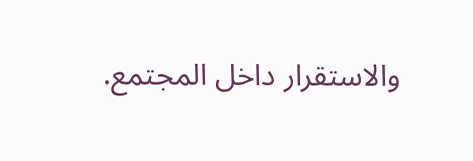والاستقرار داخل المجتمع.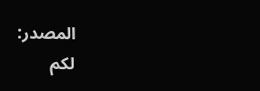المصدر:
لكم